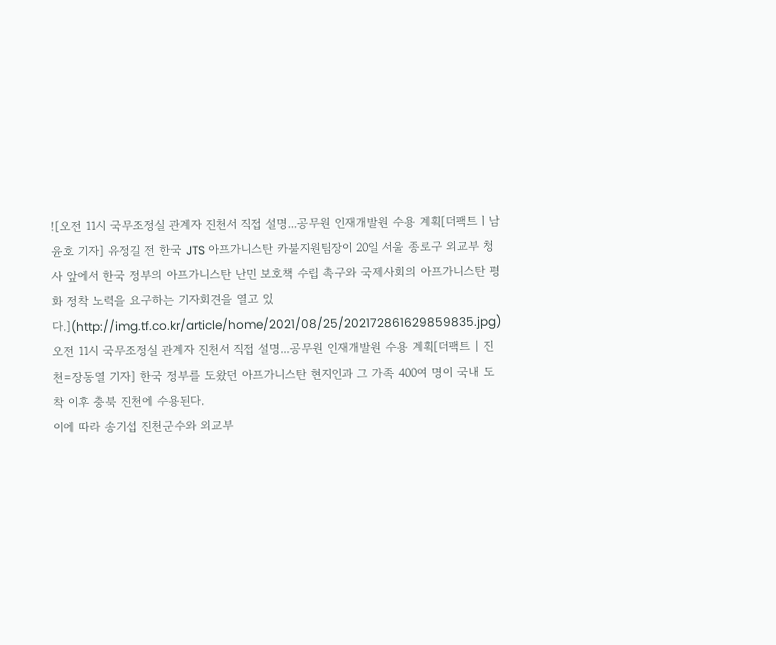![오전 11시 국무조정실 관계자 진천서 직접 설명...공무원 인재개발원 수용 계획[더팩트ㅣ남윤호 기자] 유정길 전 한국 JTS 아프가니스탄 카불지원팀장이 20일 서울 종로구 외교부 청사 앞에서 한국 정부의 아프가니스탄 난민 보호책 수립 촉구와 국제사회의 아프가니스탄 평화 정착 노력을 요구하는 기자회견을 열고 있다.](http://img.tf.co.kr/article/home/2021/08/25/202172861629859835.jpg)
오전 11시 국무조정실 관계자 진천서 직접 설명...공무원 인재개발원 수용 계획[더팩트 | 진천=장동열 기자] 한국 정부를 도왔던 아프가니스탄 현지인과 그 가족 400여 명이 국내 도착 이후 충북 진천에 수용된다.
이에 따라 송기섭 진천군수와 외교부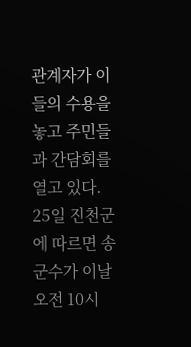관계자가 이들의 수용을 놓고 주민들과 간담회를 열고 있다.
25일 진천군에 따르면 송 군수가 이날 오전 10시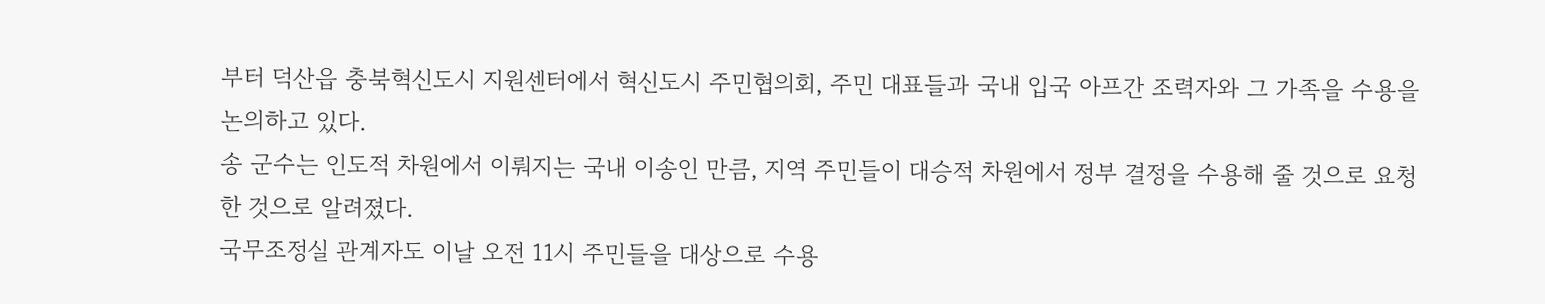부터 덕산읍 충북혁신도시 지원센터에서 혁신도시 주민협의회, 주민 대표들과 국내 입국 아프간 조력자와 그 가족을 수용을 논의하고 있다.
송 군수는 인도적 차원에서 이뤄지는 국내 이송인 만큼, 지역 주민들이 대승적 차원에서 정부 결정을 수용해 줄 것으로 요청한 것으로 알려졌다.
국무조정실 관계자도 이날 오전 11시 주민들을 대상으로 수용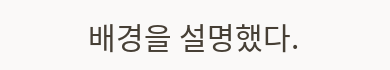배경을 설명했다.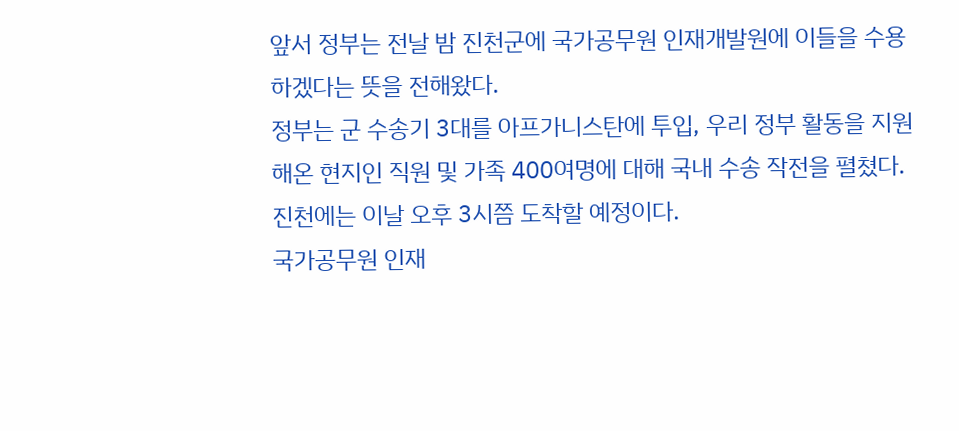앞서 정부는 전날 밤 진천군에 국가공무원 인재개발원에 이들을 수용하겠다는 뜻을 전해왔다.
정부는 군 수송기 3대를 아프가니스탄에 투입, 우리 정부 활동을 지원해온 현지인 직원 및 가족 400여명에 대해 국내 수송 작전을 펼쳤다.
진천에는 이날 오후 3시쯤 도착할 예정이다.
국가공무원 인재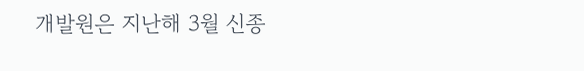개발원은 지난해 3월 신종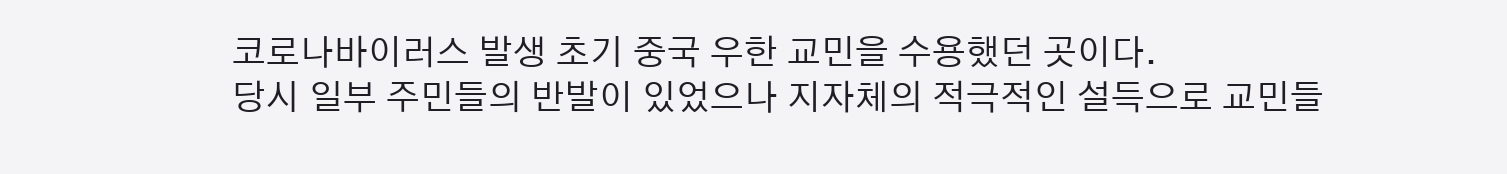코로나바이러스 발생 초기 중국 우한 교민을 수용했던 곳이다.
당시 일부 주민들의 반발이 있었으나 지자체의 적극적인 설득으로 교민들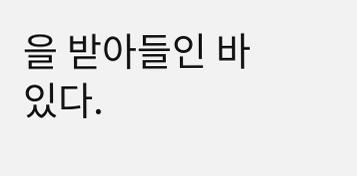을 받아들인 바 있다.